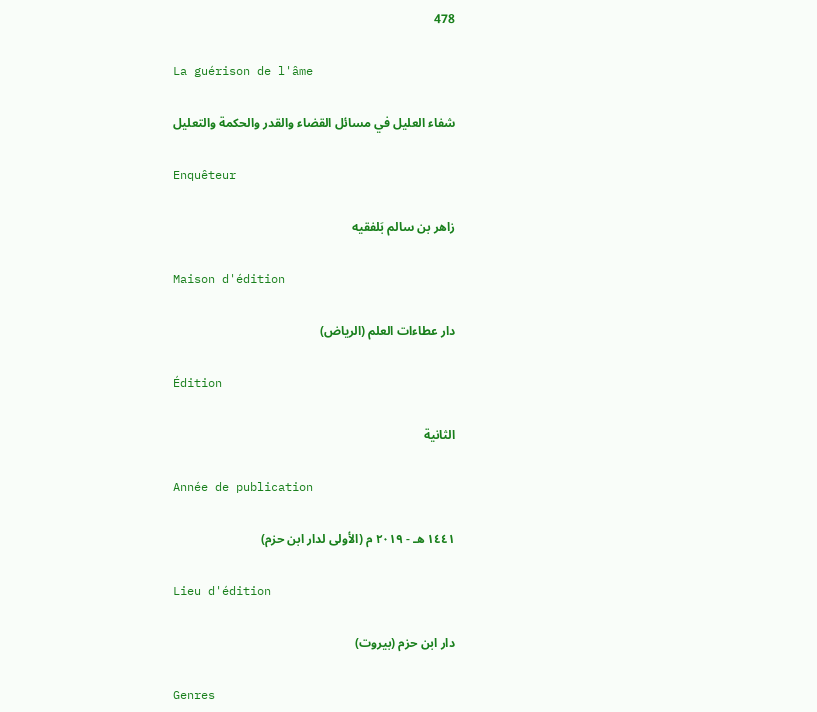478

La guérison de l'âme

شفاء العليل في مسائل القضاء والقدر والحكمة والتعليل

Enquêteur

زاهر بن سالم بَلفقيه

Maison d'édition

دار عطاءات العلم (الرياض)

Édition

الثانية

Année de publication

١٤٤١ هـ - ٢٠١٩ م (الأولى لدار ابن حزم)

Lieu d'édition

دار ابن حزم (بيروت)

Genres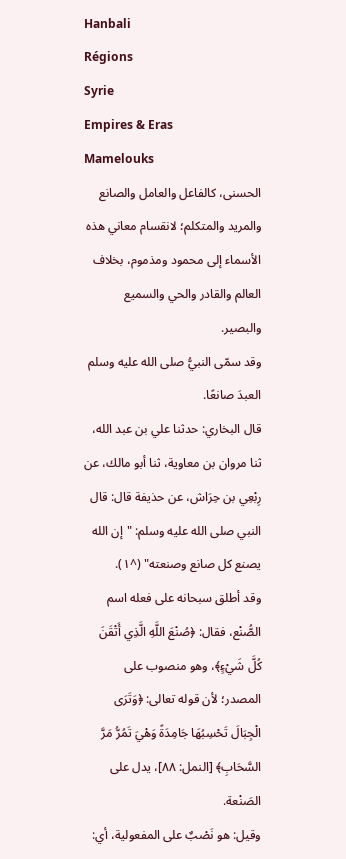Hanbali
Régions
Syrie
Empires & Eras
Mamelouks
الحسنى، كالفاعل والعامل والصانع والمريد والمتكلم؛ لانقسام معاني هذه الأسماء إلى محمود ومذموم، بخلاف العالم والقادر والحي والسميع والبصير.
وقد سمّى النبيُّ صلى الله عليه وسلم العبدَ صانعًا.
قال البخاري: حدثنا علي بن عبد الله، ثنا مروان بن معاوية، ثنا أبو مالك، عن رِبْعِي بن حِرَاش، عن حذيفة قال: قال النبي صلى الله عليه وسلم: "إن الله يصنع كل صانع وصنعته" (^١).
وقد أطلق سبحانه على فعله اسم الصُّنْع، فقال: ﴿صُنْعَ اللَّهِ الَّذِي أَتْقَنَ كُلَّ شَيْءٍ﴾، وهو منصوب على المصدر؛ لأن قوله تعالى: ﴿وَتَرَى الْجِبَالَ تَحْسِبُهَا جَامِدَةً وَهْيَ تَمُرُّ مَرَّ السَّحَابِ﴾ [النمل: ٨٨]، يدل على الصَنْعة.
وقيل: هو نَصْبٌ على المفعولية، أي: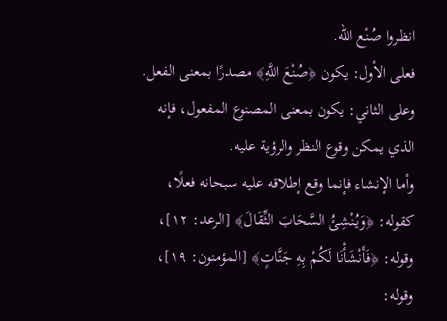انظروا صُنْع الله.
فعلى الأول: يكون ﴿صُنْعَ اللَّهِ﴾ مصدرًا بمعنى الفعل.
وعلى الثاني: يكون بمعنى المصنوع المفعول، فإنه الذي يمكن وقوع النظر والرؤية عليه.
وأما الإنشاء فإنما وقع إطلاقه عليه سبحانه فعلًا، كقوله: ﴿وَيُنْشِئُ السَّحَابَ الثِّقَالَ﴾ [الرعد: ١٢]، وقوله: ﴿فَأَنْشَأْنَا لَكُمْ بِهِ جَنَّاتٍ﴾ [المؤمنون: ١٩]، وقوله: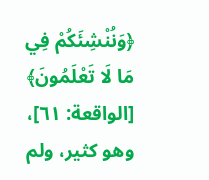﴿وَنُنْشِئَكُمْ فِي مَا لَا تَعْلَمُونَ﴾ [الواقعة: ٦١]، وهو كثير، ولم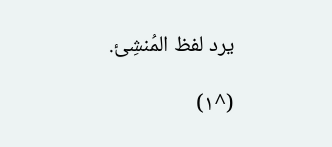يرد لفظ المُنشِئ.

(^١)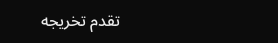تقدم تخريجه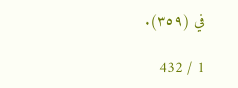في (٣٥٩).

1 / 432